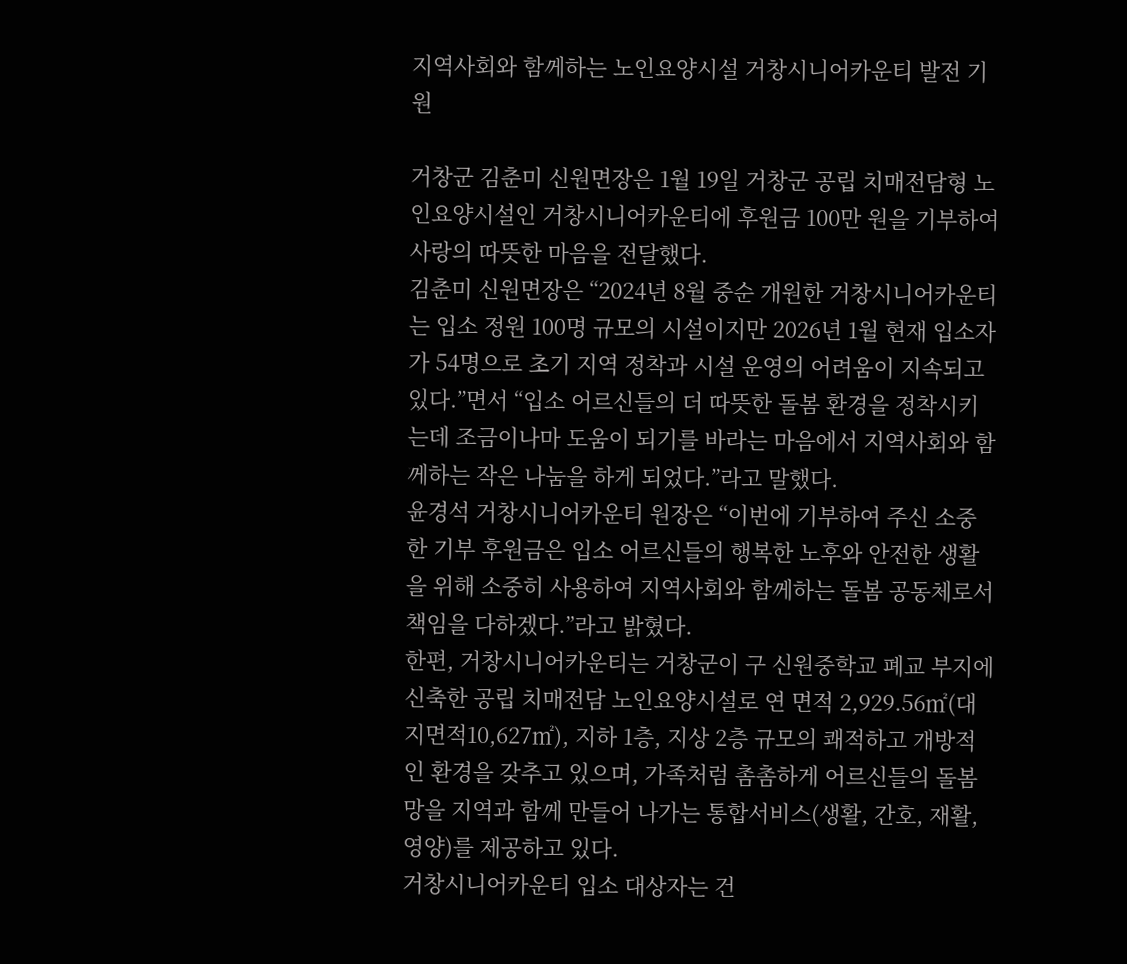지역사회와 함께하는 노인요양시설 거창시니어카운티 발전 기원

거창군 김춘미 신원면장은 1월 19일 거창군 공립 치매전담형 노인요양시설인 거창시니어카운티에 후원금 100만 원을 기부하여 사랑의 따뜻한 마음을 전달했다.
김춘미 신원면장은 “2024년 8월 중순 개원한 거창시니어카운티는 입소 정원 100명 규모의 시설이지만 2026년 1월 현재 입소자가 54명으로 초기 지역 정착과 시설 운영의 어려움이 지속되고 있다.”면서 “입소 어르신들의 더 따뜻한 돌봄 환경을 정착시키는데 조금이나마 도움이 되기를 바라는 마음에서 지역사회와 함께하는 작은 나눔을 하게 되었다.”라고 말했다.
윤경석 거창시니어카운티 원장은 “이번에 기부하여 주신 소중한 기부 후원금은 입소 어르신들의 행복한 노후와 안전한 생활을 위해 소중히 사용하여 지역사회와 함께하는 돌봄 공동체로서 책임을 다하겠다.”라고 밝혔다.
한편, 거창시니어카운티는 거창군이 구 신원중학교 폐교 부지에 신축한 공립 치매전담 노인요양시설로 연 면적 2,929.56㎡(대지면적10,627㎡), 지하 1층, 지상 2층 규모의 쾌적하고 개방적인 환경을 갖추고 있으며, 가족처럼 촘촘하게 어르신들의 돌봄망을 지역과 함께 만들어 나가는 통합서비스(생활, 간호, 재활, 영양)를 제공하고 있다.
거창시니어카운티 입소 대상자는 건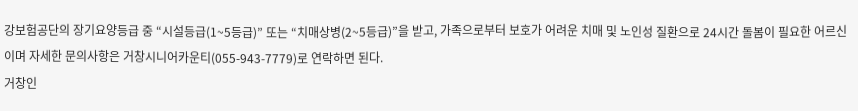강보험공단의 장기요양등급 중 “시설등급(1~5등급)” 또는 “치매상병(2~5등급)”을 받고, 가족으로부터 보호가 어려운 치매 및 노인성 질환으로 24시간 돌봄이 필요한 어르신이며 자세한 문의사항은 거창시니어카운티(055-943-7779)로 연락하면 된다.
거창인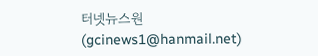터넷뉴스원(gcinews1@hanmail.net)